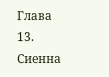Глава 13. Сиенна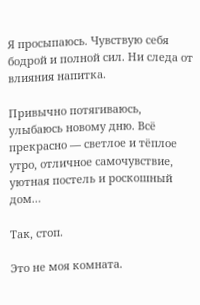Я просыпаюсь. Чувствую себя бодрой и полной сил. Ни следа от влияния напитка.

Привычно потягиваюсь, улыбаюсь новому дню. Всё прекрасно — светлое и тёплое утро, отличное самочувствие, уютная постель и роскошный дом…

Так, стоп.

Это не моя комната.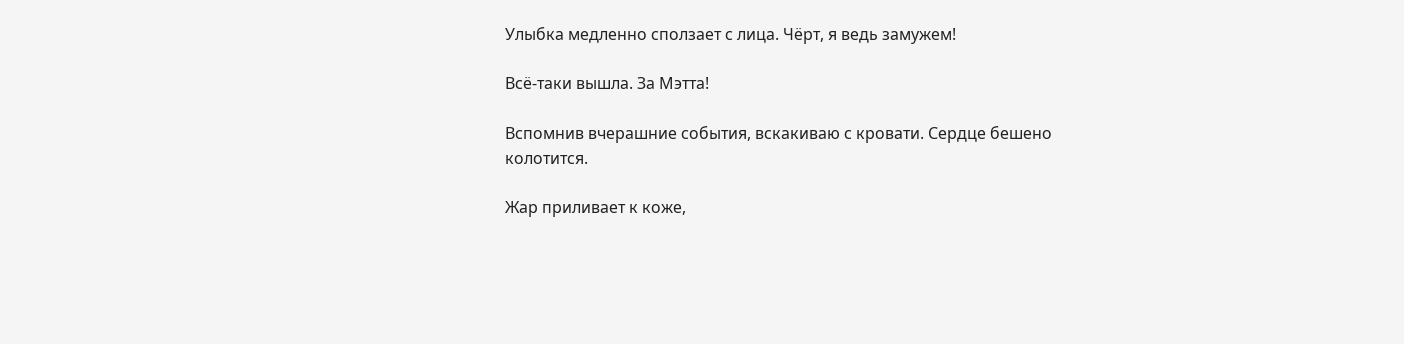Улыбка медленно сползает с лица. Чёрт, я ведь замужем!

Всё-таки вышла. За Мэтта!

Вспомнив вчерашние события, вскакиваю с кровати. Сердце бешено колотится.

Жар приливает к коже,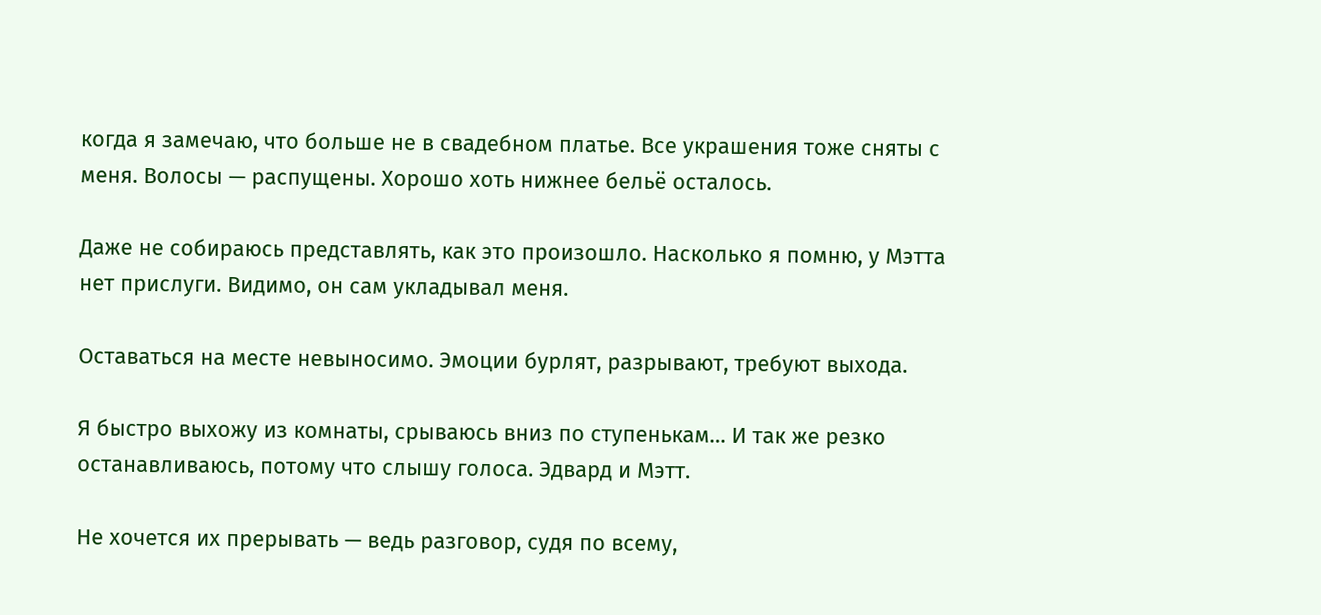когда я замечаю, что больше не в свадебном платье. Все украшения тоже сняты с меня. Волосы — распущены. Хорошо хоть нижнее бельё осталось.

Даже не собираюсь представлять, как это произошло. Насколько я помню, у Мэтта нет прислуги. Видимо, он сам укладывал меня.

Оставаться на месте невыносимо. Эмоции бурлят, разрывают, требуют выхода.

Я быстро выхожу из комнаты, срываюсь вниз по ступенькам… И так же резко останавливаюсь, потому что слышу голоса. Эдвард и Мэтт.

Не хочется их прерывать — ведь разговор, судя по всему,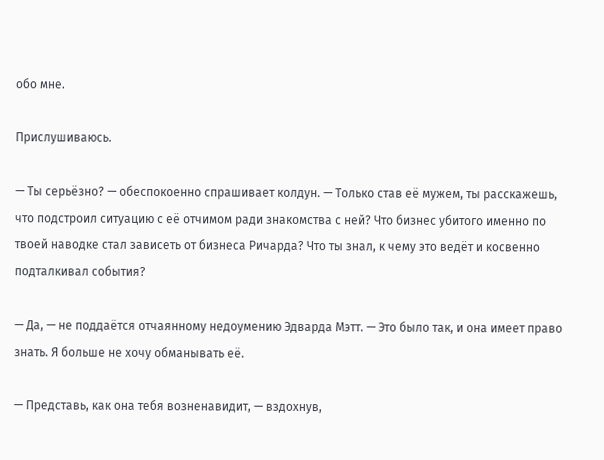обо мне.

Прислушиваюсь.

— Ты серьёзно? — обеспокоенно спрашивает колдун. — Только став её мужем, ты расскажешь, что подстроил ситуацию с её отчимом ради знакомства с ней? Что бизнес убитого именно по твоей наводке стал зависеть от бизнеса Ричарда? Что ты знал, к чему это ведёт и косвенно подталкивал события?

— Да, — не поддаётся отчаянному недоумению Эдварда Мэтт. — Это было так, и она имеет право знать. Я больше не хочу обманывать её.

— Представь, как она тебя возненавидит, — вздохнув,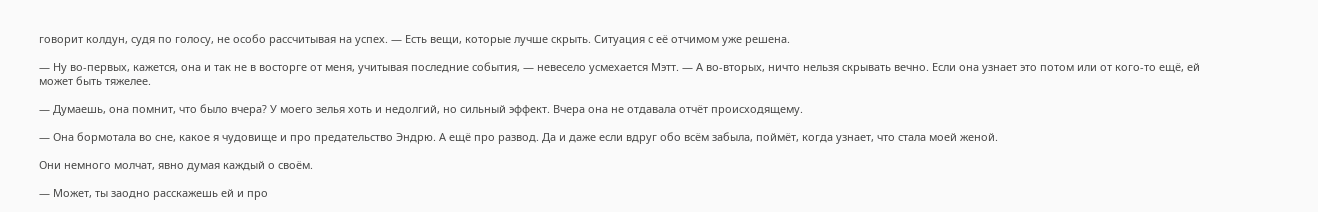говорит колдун, судя по голосу, не особо рассчитывая на успех. — Есть вещи, которые лучше скрыть. Ситуация с её отчимом уже решена.

— Ну во-первых, кажется, она и так не в восторге от меня, учитывая последние события, — невесело усмехается Мэтт. — А во-вторых, ничто нельзя скрывать вечно. Если она узнает это потом или от кого-то ещё, ей может быть тяжелее.

— Думаешь, она помнит, что было вчера? У моего зелья хоть и недолгий, но сильный эффект. Вчера она не отдавала отчёт происходящему.

— Она бормотала во сне, какое я чудовище и про предательство Эндрю. А ещё про развод. Да и даже если вдруг обо всём забыла, поймёт, когда узнает, что стала моей женой.

Они немного молчат, явно думая каждый о своём.

— Может, ты заодно расскажешь ей и про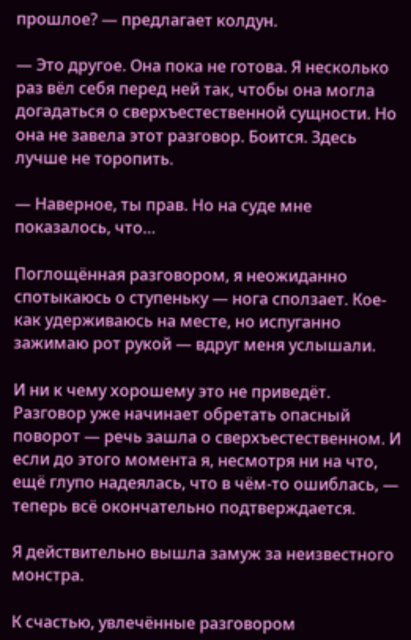прошлое? — предлагает колдун.

— Это другое. Она пока не готова. Я несколько раз вёл себя перед ней так, чтобы она могла догадаться о сверхъестественной сущности. Но она не завела этот разговор. Боится. Здесь лучше не торопить.

— Наверное, ты прав. Но на суде мне показалось, что…

Поглощённая разговором, я неожиданно спотыкаюсь о ступеньку — нога сползает. Кое-как удерживаюсь на месте, но испуганно зажимаю рот рукой — вдруг меня услышали.

И ни к чему хорошему это не приведёт. Разговор уже начинает обретать опасный поворот — речь зашла о сверхъестественном. И если до этого момента я, несмотря ни на что, ещё глупо надеялась, что в чём-то ошиблась, — теперь всё окончательно подтверждается.

Я действительно вышла замуж за неизвестного монстра.

К счастью, увлечённые разговором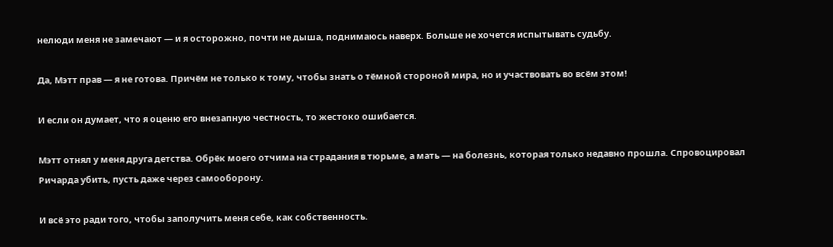нелюди меня не замечают — и я осторожно, почти не дыша, поднимаюсь наверх. Больше не хочется испытывать судьбу.

Да, Мэтт прав — я не готова. Причём не только к тому, чтобы знать о тёмной стороной мира, но и участвовать во всём этом!

И если он думает, что я оценю его внезапную честность, то жестоко ошибается.

Мэтт отнял у меня друга детства. Обрёк моего отчима на страдания в тюрьме, а мать — на болезнь, которая только недавно прошла. Спровоцировал Ричарда убить, пусть даже через самооборону.

И всё это ради того, чтобы заполучить меня себе, как собственность.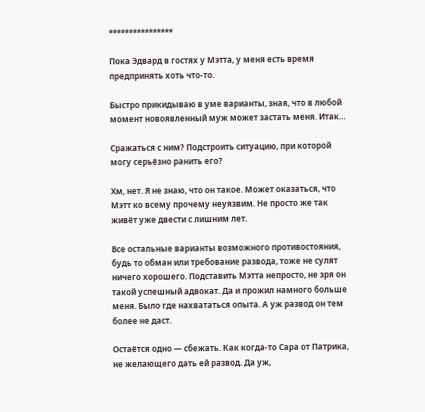****************

Пока Эдвард в гостях у Мэтта, у меня есть время предпринять хоть что-то.

Быстро прикидываю в уме варианты, зная, что в любой момент новоявленный муж может застать меня. Итак…

Сражаться с ним? Подстроить ситуацию, при которой могу серьёзно ранить его?

Хм, нет. Я не знаю, что он такое. Может оказаться, что Мэтт ко всему прочему неуязвим. Не просто же так живёт уже двести с лишним лет.

Все остальные варианты возможного противостояния, будь то обман или требование развода, тоже не сулят ничего хорошего. Подставить Мэтта непросто, не зря он такой успешный адвокат. Да и прожил намного больше меня. Было где нахвататься опыта. А уж развод он тем более не даст.

Остаётся одно — сбежать. Как когда-то Сара от Патрика, не желающего дать ей развод. Да уж,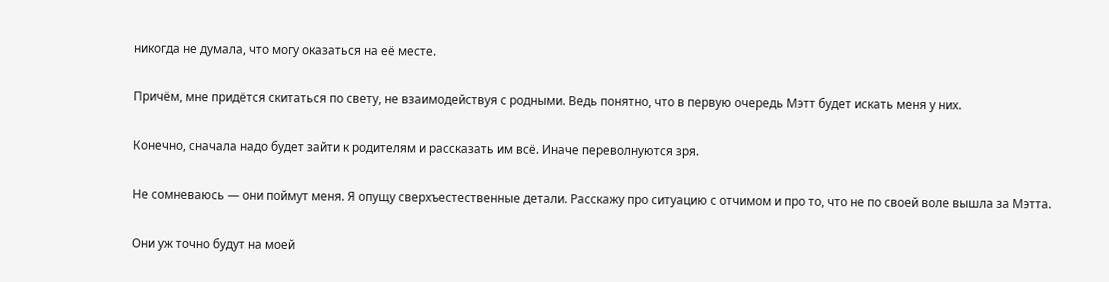никогда не думала, что могу оказаться на её месте.

Причём, мне придётся скитаться по свету, не взаимодействуя с родными. Ведь понятно, что в первую очередь Мэтт будет искать меня у них.

Конечно, сначала надо будет зайти к родителям и рассказать им всё. Иначе переволнуются зря.

Не сомневаюсь — они поймут меня. Я опущу сверхъестественные детали. Расскажу про ситуацию с отчимом и про то, что не по своей воле вышла за Мэтта.

Они уж точно будут на моей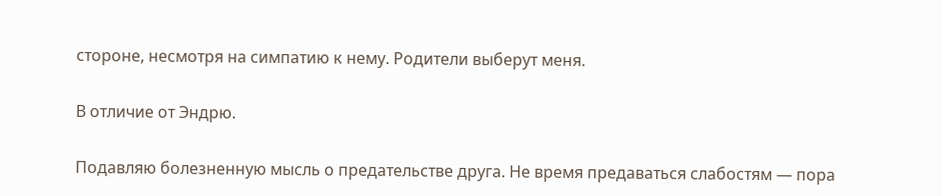стороне, несмотря на симпатию к нему. Родители выберут меня.

В отличие от Эндрю.

Подавляю болезненную мысль о предательстве друга. Не время предаваться слабостям — пора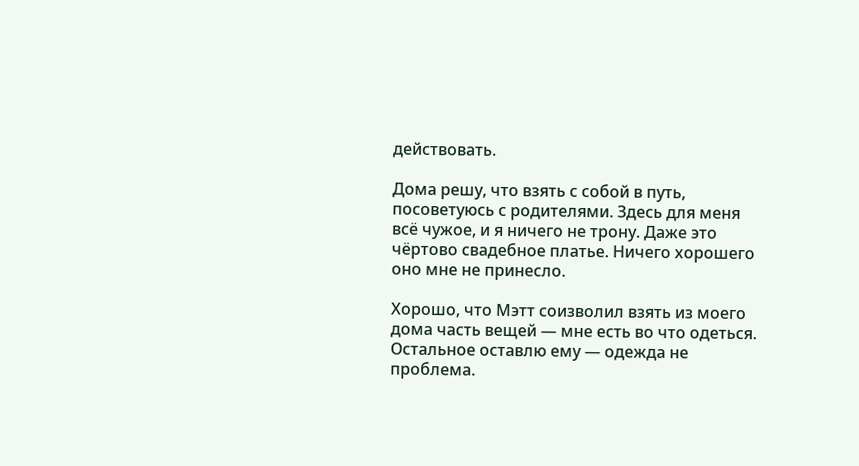действовать.

Дома решу, что взять с собой в путь, посоветуюсь с родителями. Здесь для меня всё чужое, и я ничего не трону. Даже это чёртово свадебное платье. Ничего хорошего оно мне не принесло.

Хорошо, что Мэтт соизволил взять из моего дома часть вещей — мне есть во что одеться. Остальное оставлю ему — одежда не проблема.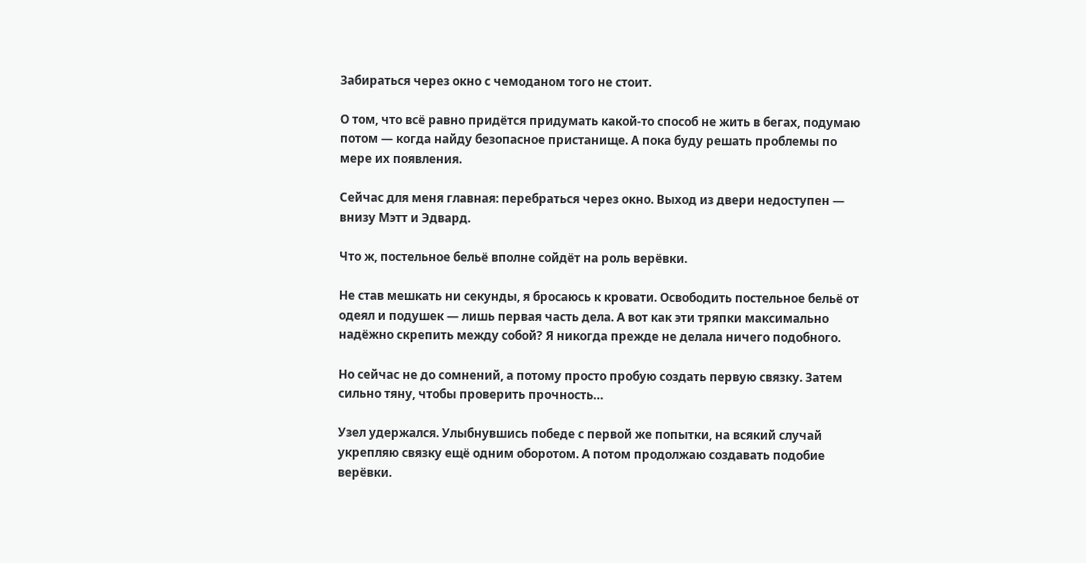Забираться через окно с чемоданом того не стоит.

О том, что всё равно придётся придумать какой-то способ не жить в бегах, подумаю потом — когда найду безопасное пристанище. А пока буду решать проблемы по мере их появления.

Сейчас для меня главная: перебраться через окно. Выход из двери недоступен — внизу Мэтт и Эдвард.

Что ж, постельное бельё вполне сойдёт на роль верёвки.

Не став мешкать ни секунды, я бросаюсь к кровати. Освободить постельное бельё от одеял и подушек — лишь первая часть дела. А вот как эти тряпки максимально надёжно скрепить между собой? Я никогда прежде не делала ничего подобного.

Но сейчас не до сомнений, а потому просто пробую создать первую связку. Затем сильно тяну, чтобы проверить прочность…

Узел удержался. Улыбнувшись победе с первой же попытки, на всякий случай укрепляю связку ещё одним оборотом. А потом продолжаю создавать подобие верёвки.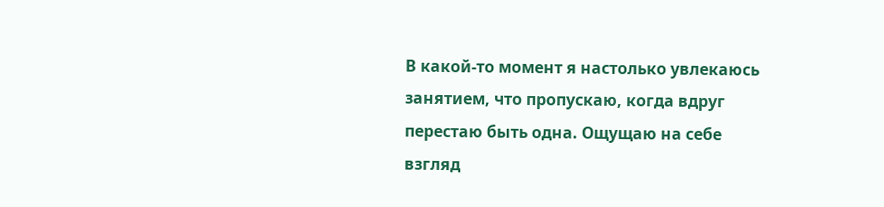В какой-то момент я настолько увлекаюсь занятием, что пропускаю, когда вдруг перестаю быть одна. Ощущаю на себе взгляд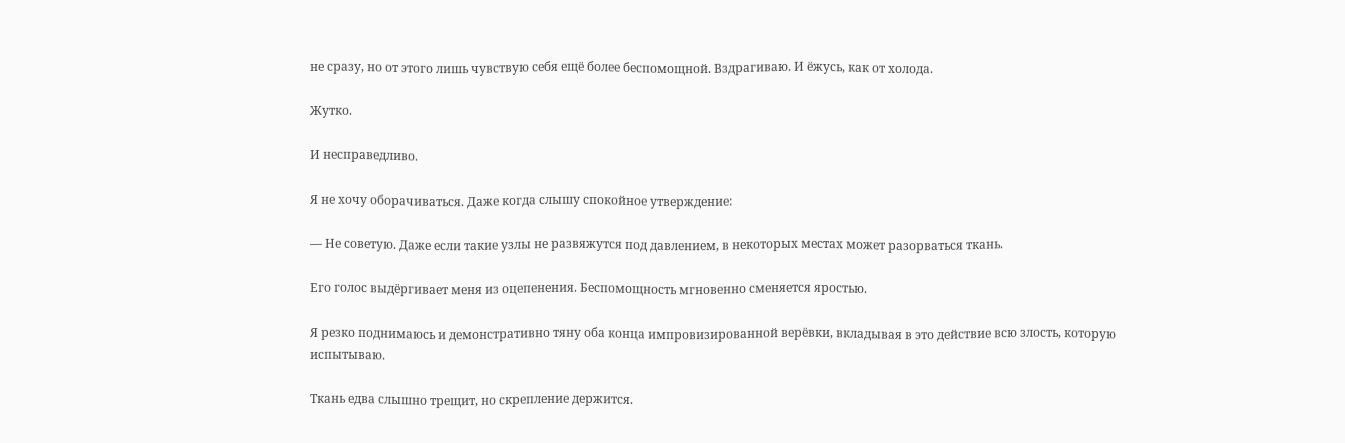не сразу, но от этого лишь чувствую себя ещё более беспомощной. Вздрагиваю. И ёжусь, как от холода.

Жутко.

И несправедливо.

Я не хочу оборачиваться. Даже когда слышу спокойное утверждение:

— Не советую. Даже если такие узлы не развяжутся под давлением, в некоторых местах может разорваться ткань.

Его голос выдёргивает меня из оцепенения. Беспомощность мгновенно сменяется яростью.

Я резко поднимаюсь и демонстративно тяну оба конца импровизированной верёвки, вкладывая в это действие всю злость, которую испытываю.

Ткань едва слышно трещит, но скрепление держится.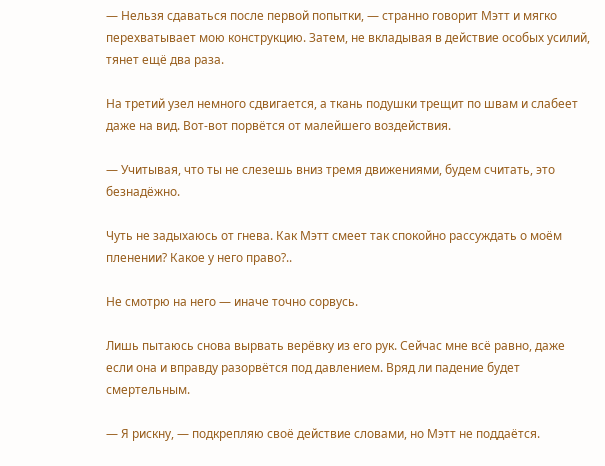— Нельзя сдаваться после первой попытки, — странно говорит Мэтт и мягко перехватывает мою конструкцию. Затем, не вкладывая в действие особых усилий, тянет ещё два раза.

На третий узел немного сдвигается, а ткань подушки трещит по швам и слабеет даже на вид. Вот-вот порвётся от малейшего воздействия.

— Учитывая, что ты не слезешь вниз тремя движениями, будем считать, это безнадёжно.

Чуть не задыхаюсь от гнева. Как Мэтт смеет так спокойно рассуждать о моём пленении? Какое у него право?..

Не смотрю на него — иначе точно сорвусь.

Лишь пытаюсь снова вырвать верёвку из его рук. Сейчас мне всё равно, даже если она и вправду разорвётся под давлением. Вряд ли падение будет смертельным.

— Я рискну, — подкрепляю своё действие словами, но Мэтт не поддаётся.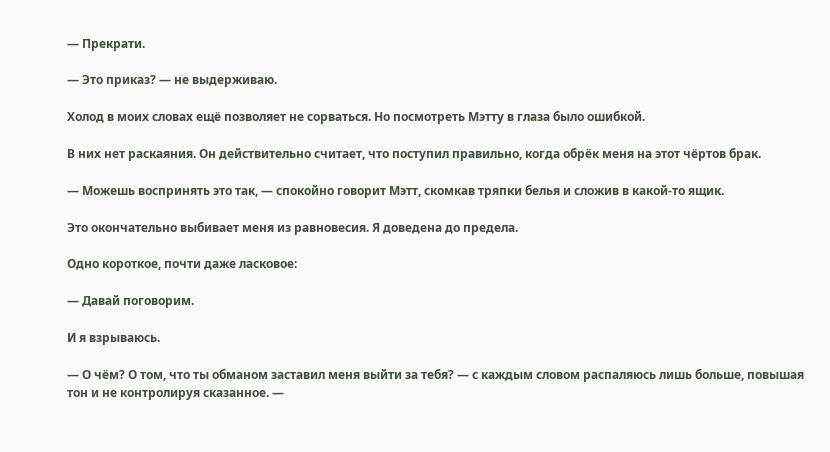— Прекрати.

— Это приказ? — не выдерживаю.

Холод в моих словах ещё позволяет не сорваться. Но посмотреть Мэтту в глаза было ошибкой.

В них нет раскаяния. Он действительно считает, что поступил правильно, когда обрёк меня на этот чёртов брак.

— Можешь воспринять это так, — спокойно говорит Мэтт, скомкав тряпки белья и сложив в какой-то ящик.

Это окончательно выбивает меня из равновесия. Я доведена до предела.

Одно короткое, почти даже ласковое:

— Давай поговорим.

И я взрываюсь.

— О чём? О том, что ты обманом заставил меня выйти за тебя? — с каждым словом распаляюсь лишь больше, повышая тон и не контролируя сказанное. —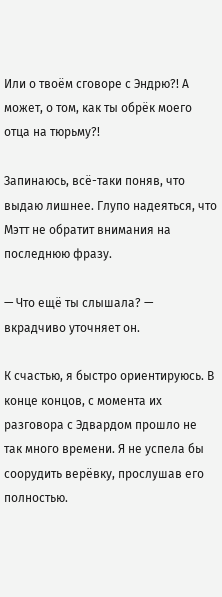Или о твоём сговоре с Эндрю?! А может, о том, как ты обрёк моего отца на тюрьму?!

Запинаюсь, всё-таки поняв, что выдаю лишнее. Глупо надеяться, что Мэтт не обратит внимания на последнюю фразу.

— Что ещё ты слышала? — вкрадчиво уточняет он.

К счастью, я быстро ориентируюсь. В конце концов, с момента их разговора с Эдвардом прошло не так много времени. Я не успела бы соорудить верёвку, прослушав его полностью.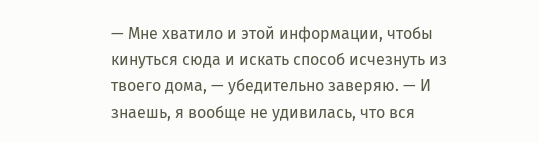— Мне хватило и этой информации, чтобы кинуться сюда и искать способ исчезнуть из твоего дома, — убедительно заверяю. — И знаешь, я вообще не удивилась, что вся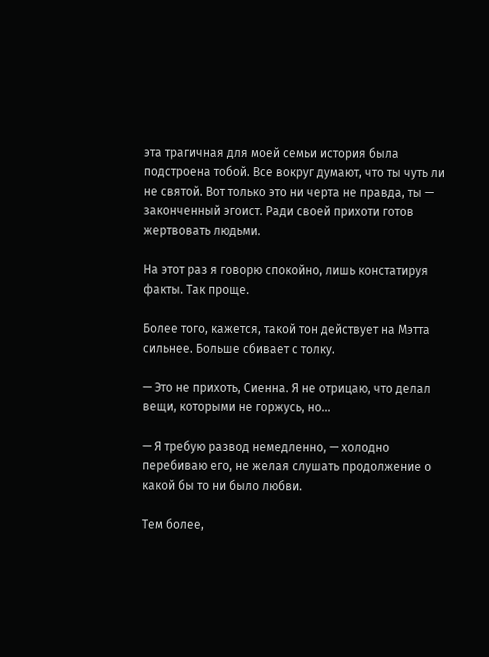эта трагичная для моей семьи история была подстроена тобой. Все вокруг думают, что ты чуть ли не святой. Вот только это ни черта не правда, ты — законченный эгоист. Ради своей прихоти готов жертвовать людьми.

На этот раз я говорю спокойно, лишь констатируя факты. Так проще.

Более того, кажется, такой тон действует на Мэтта сильнее. Больше сбивает с толку.

— Это не прихоть, Сиенна. Я не отрицаю, что делал вещи, которыми не горжусь, но…

— Я требую развод немедленно, — холодно перебиваю его, не желая слушать продолжение о какой бы то ни было любви.

Тем более,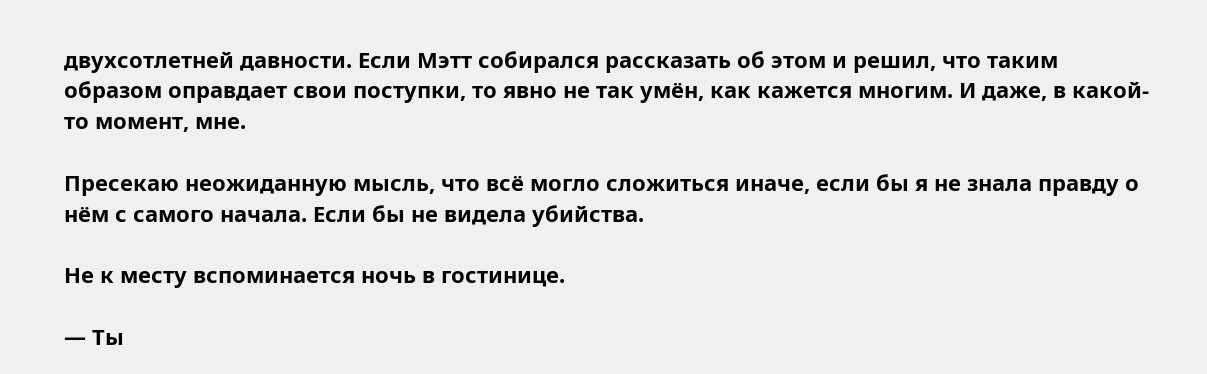двухсотлетней давности. Если Мэтт собирался рассказать об этом и решил, что таким образом оправдает свои поступки, то явно не так умён, как кажется многим. И даже, в какой-то момент, мне.

Пресекаю неожиданную мысль, что всё могло сложиться иначе, если бы я не знала правду о нём с самого начала. Если бы не видела убийства.

Не к месту вспоминается ночь в гостинице.

— Ты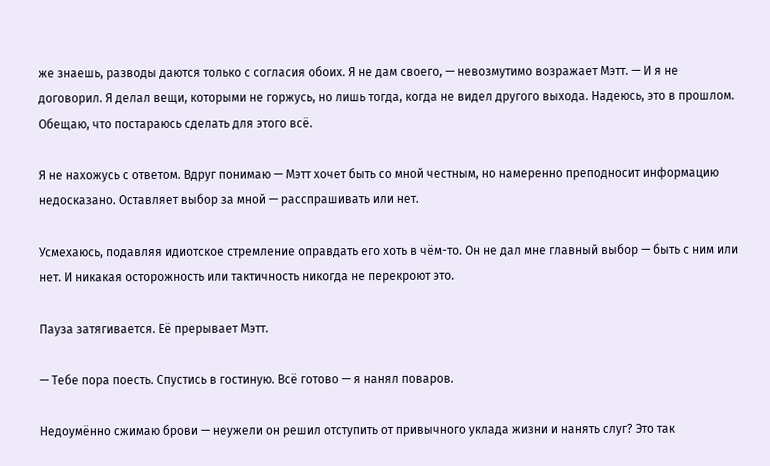же знаешь, разводы даются только с согласия обоих. Я не дам своего, — невозмутимо возражает Мэтт. — И я не договорил. Я делал вещи, которыми не горжусь, но лишь тогда, когда не видел другого выхода. Надеюсь, это в прошлом. Обещаю, что постараюсь сделать для этого всё.

Я не нахожусь с ответом. Вдруг понимаю — Мэтт хочет быть со мной честным, но намеренно преподносит информацию недосказано. Оставляет выбор за мной — расспрашивать или нет.

Усмехаюсь, подавляя идиотское стремление оправдать его хоть в чём-то. Он не дал мне главный выбор — быть с ним или нет. И никакая осторожность или тактичность никогда не перекроют это.

Пауза затягивается. Её прерывает Мэтт.

— Тебе пора поесть. Спустись в гостиную. Всё готово — я нанял поваров.

Недоумённо сжимаю брови — неужели он решил отступить от привычного уклада жизни и нанять слуг? Это так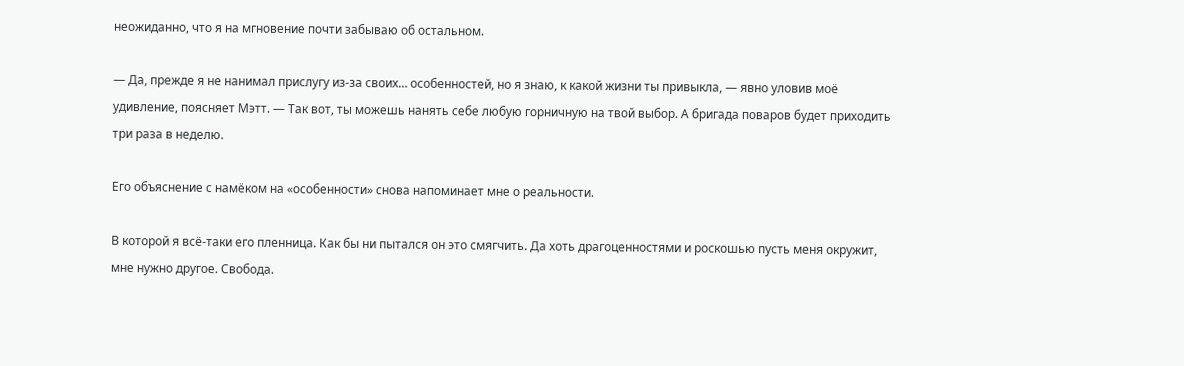неожиданно, что я на мгновение почти забываю об остальном.

— Да, прежде я не нанимал прислугу из-за своих… особенностей, но я знаю, к какой жизни ты привыкла, — явно уловив моё удивление, поясняет Мэтт. — Так вот, ты можешь нанять себе любую горничную на твой выбор. А бригада поваров будет приходить три раза в неделю.

Его объяснение с намёком на «особенности» снова напоминает мне о реальности.

В которой я всё-таки его пленница. Как бы ни пытался он это смягчить. Да хоть драгоценностями и роскошью пусть меня окружит, мне нужно другое. Свобода.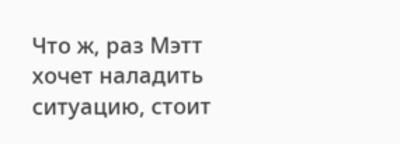Что ж, раз Мэтт хочет наладить ситуацию, стоит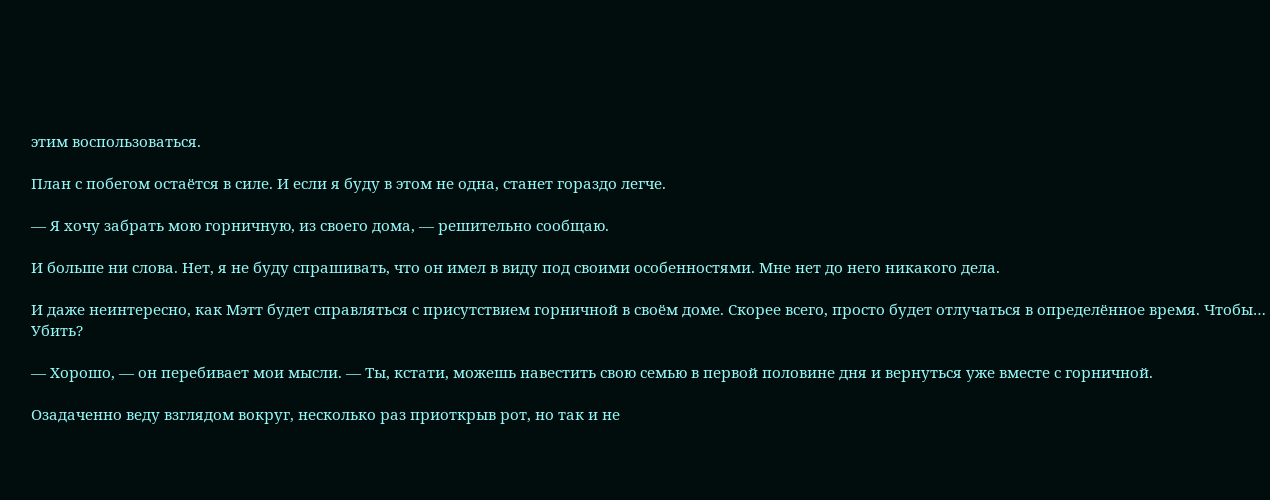этим воспользоваться.

План с побегом остаётся в силе. И если я буду в этом не одна, станет гораздо легче.

— Я хочу забрать мою горничную, из своего дома, — решительно сообщаю.

И больше ни слова. Нет, я не буду спрашивать, что он имел в виду под своими особенностями. Мне нет до него никакого дела.

И даже неинтересно, как Мэтт будет справляться с присутствием горничной в своём доме. Скорее всего, просто будет отлучаться в определённое время. Чтобы… Убить?

— Хорошо, — он перебивает мои мысли. — Ты, кстати, можешь навестить свою семью в первой половине дня и вернуться уже вместе с горничной.

Озадаченно веду взглядом вокруг, несколько раз приоткрыв рот, но так и не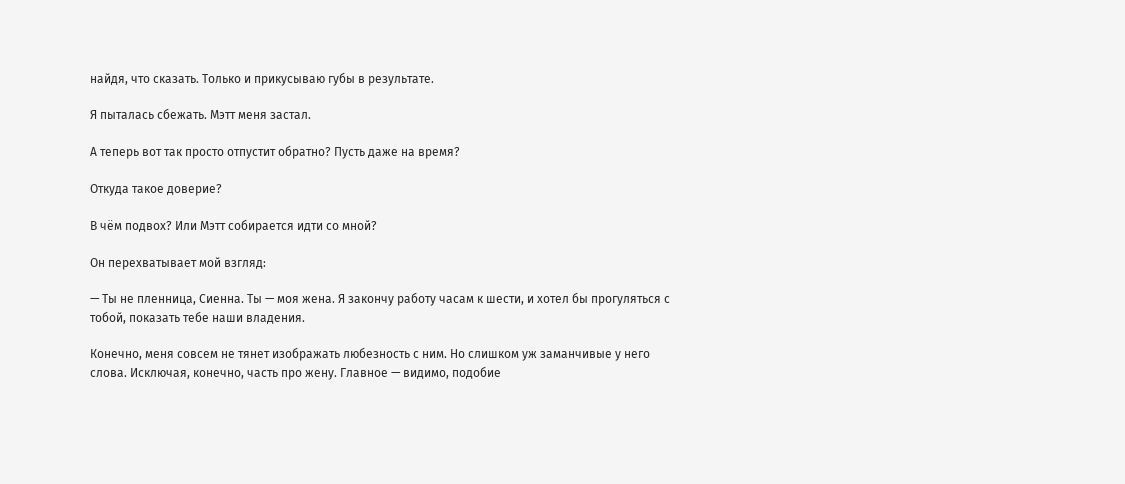найдя, что сказать. Только и прикусываю губы в результате.

Я пыталась сбежать. Мэтт меня застал.

А теперь вот так просто отпустит обратно? Пусть даже на время?

Откуда такое доверие?

В чём подвох? Или Мэтт собирается идти со мной?

Он перехватывает мой взгляд:

— Ты не пленница, Сиенна. Ты — моя жена. Я закончу работу часам к шести, и хотел бы прогуляться с тобой, показать тебе наши владения.

Конечно, меня совсем не тянет изображать любезность с ним. Но слишком уж заманчивые у него слова. Исключая, конечно, часть про жену. Главное — видимо, подобие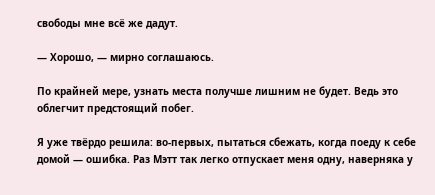свободы мне всё же дадут.

— Хорошо, — мирно соглашаюсь.

По крайней мере, узнать места получше лишним не будет. Ведь это облегчит предстоящий побег.

Я уже твёрдо решила: во-первых, пытаться сбежать, когда поеду к себе домой — ошибка. Раз Мэтт так легко отпускает меня одну, наверняка у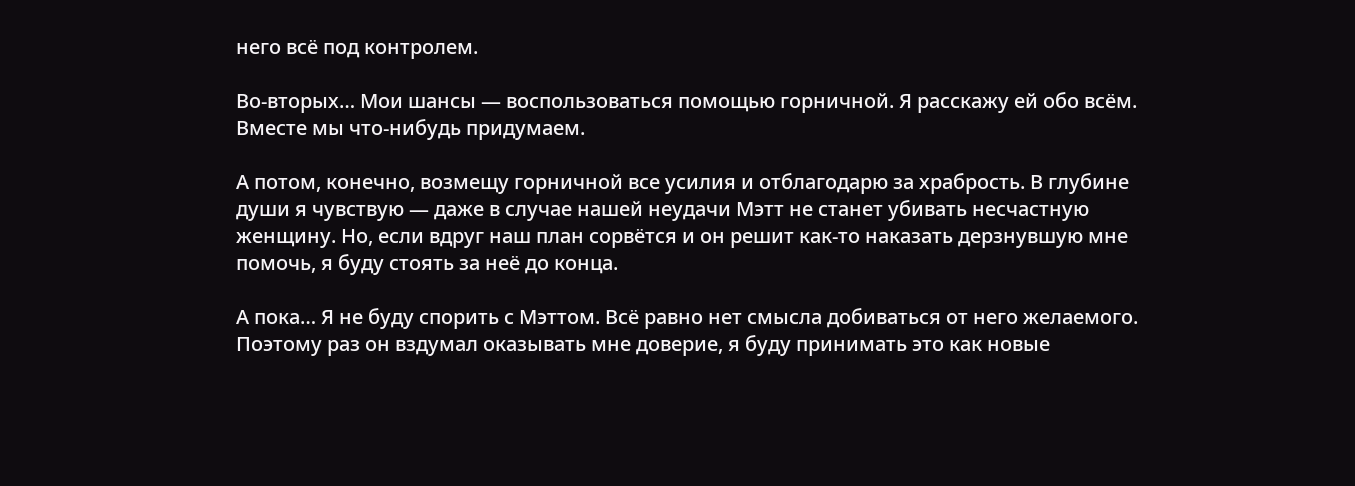него всё под контролем.

Во-вторых… Мои шансы — воспользоваться помощью горничной. Я расскажу ей обо всём. Вместе мы что-нибудь придумаем.

А потом, конечно, возмещу горничной все усилия и отблагодарю за храбрость. В глубине души я чувствую — даже в случае нашей неудачи Мэтт не станет убивать несчастную женщину. Но, если вдруг наш план сорвётся и он решит как-то наказать дерзнувшую мне помочь, я буду стоять за неё до конца.

А пока… Я не буду спорить с Мэттом. Всё равно нет смысла добиваться от него желаемого. Поэтому раз он вздумал оказывать мне доверие, я буду принимать это как новые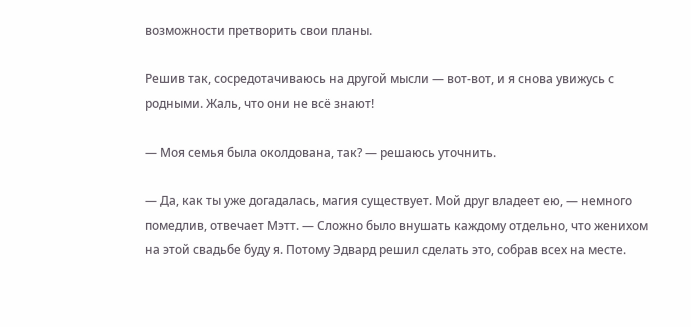возможности претворить свои планы.

Решив так, сосредотачиваюсь на другой мысли — вот-вот, и я снова увижусь с родными. Жаль, что они не всё знают!

— Моя семья была околдована, так? — решаюсь уточнить.

— Да, как ты уже догадалась, магия существует. Мой друг владеет ею, — немного помедлив, отвечает Мэтт. — Сложно было внушать каждому отдельно, что женихом на этой свадьбе буду я. Потому Эдвард решил сделать это, собрав всех на месте.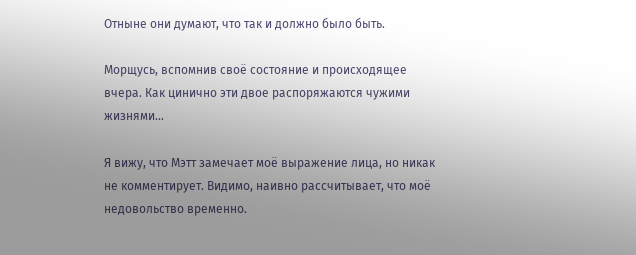Отныне они думают, что так и должно было быть.

Морщусь, вспомнив своё состояние и происходящее вчера. Как цинично эти двое распоряжаются чужими жизнями…

Я вижу, что Мэтт замечает моё выражение лица, но никак не комментирует. Видимо, наивно рассчитывает, что моё недовольство временно.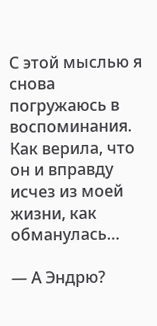С этой мыслью я снова погружаюсь в воспоминания. Как верила, что он и вправду исчез из моей жизни, как обманулась…

— А Эндрю?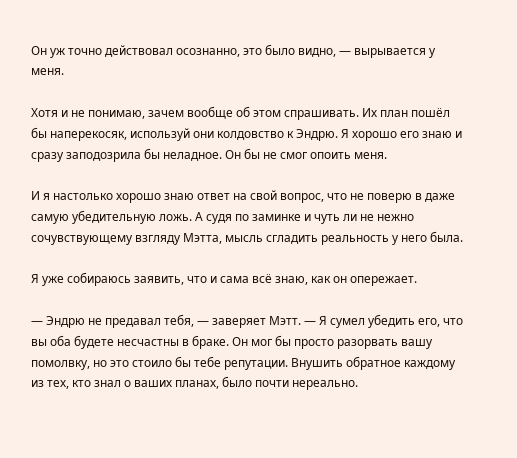Он уж точно действовал осознанно, это было видно, — вырывается у меня.

Хотя и не понимаю, зачем вообще об этом спрашивать. Их план пошёл бы наперекосяк, используй они колдовство к Эндрю. Я хорошо его знаю и сразу заподозрила бы неладное. Он бы не смог опоить меня.

И я настолько хорошо знаю ответ на свой вопрос, что не поверю в даже самую убедительную ложь. А судя по заминке и чуть ли не нежно сочувствующему взгляду Мэтта, мысль сгладить реальность у него была.

Я уже собираюсь заявить, что и сама всё знаю, как он опережает.

— Эндрю не предавал тебя, — заверяет Мэтт. — Я сумел убедить его, что вы оба будете несчастны в браке. Он мог бы просто разорвать вашу помолвку, но это стоило бы тебе репутации. Внушить обратное каждому из тех, кто знал о ваших планах, было почти нереально.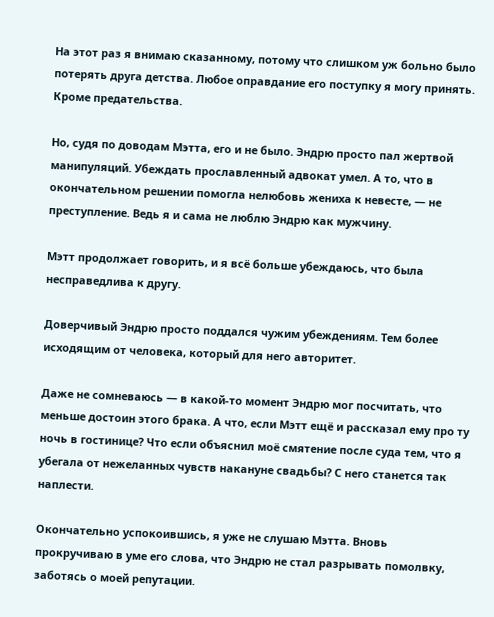На этот раз я внимаю сказанному, потому что слишком уж больно было потерять друга детства. Любое оправдание его поступку я могу принять. Кроме предательства.

Но, судя по доводам Мэтта, его и не было. Эндрю просто пал жертвой манипуляций. Убеждать прославленный адвокат умел. А то, что в окончательном решении помогла нелюбовь жениха к невесте, — не преступление. Ведь я и сама не люблю Эндрю как мужчину.

Мэтт продолжает говорить, и я всё больше убеждаюсь, что была несправедлива к другу.

Доверчивый Эндрю просто поддался чужим убеждениям. Тем более исходящим от человека, который для него авторитет.

Даже не сомневаюсь — в какой-то момент Эндрю мог посчитать, что меньше достоин этого брака. А что, если Мэтт ещё и рассказал ему про ту ночь в гостинице? Что если объяснил моё смятение после суда тем, что я убегала от нежеланных чувств накануне свадьбы? С него станется так наплести.

Окончательно успокоившись, я уже не слушаю Мэтта. Вновь прокручиваю в уме его слова, что Эндрю не стал разрывать помолвку, заботясь о моей репутации.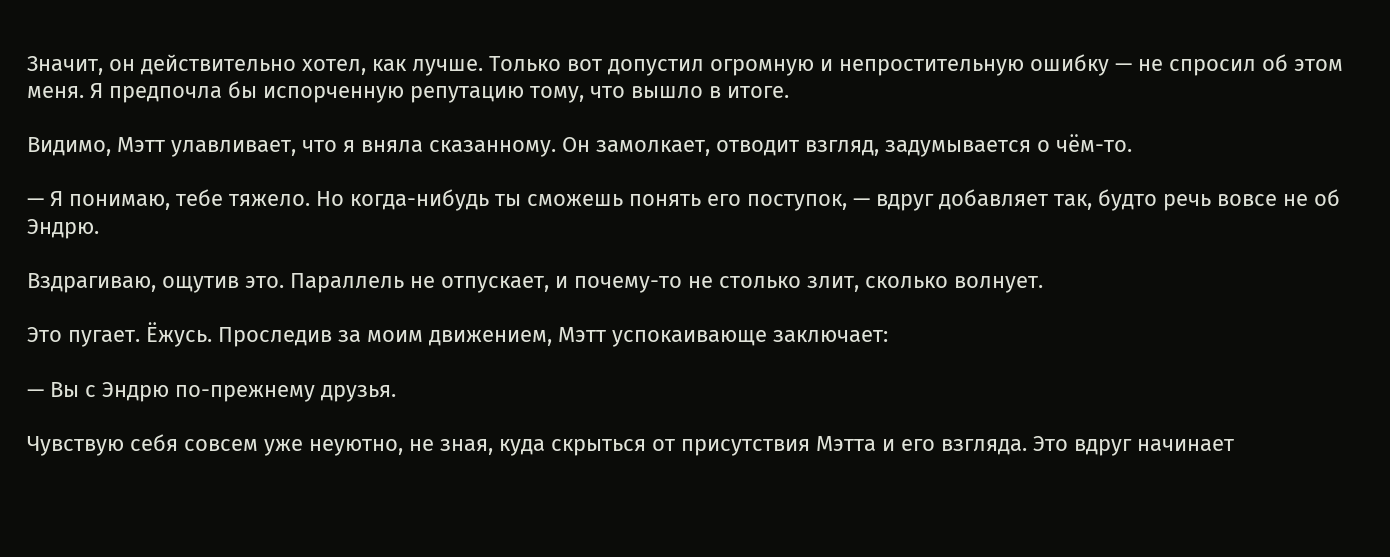Значит, он действительно хотел, как лучше. Только вот допустил огромную и непростительную ошибку — не спросил об этом меня. Я предпочла бы испорченную репутацию тому, что вышло в итоге.

Видимо, Мэтт улавливает, что я вняла сказанному. Он замолкает, отводит взгляд, задумывается о чём-то.

— Я понимаю, тебе тяжело. Но когда-нибудь ты сможешь понять его поступок, — вдруг добавляет так, будто речь вовсе не об Эндрю.

Вздрагиваю, ощутив это. Параллель не отпускает, и почему-то не столько злит, сколько волнует.

Это пугает. Ёжусь. Проследив за моим движением, Мэтт успокаивающе заключает:

— Вы с Эндрю по-прежнему друзья.

Чувствую себя совсем уже неуютно, не зная, куда скрыться от присутствия Мэтта и его взгляда. Это вдруг начинает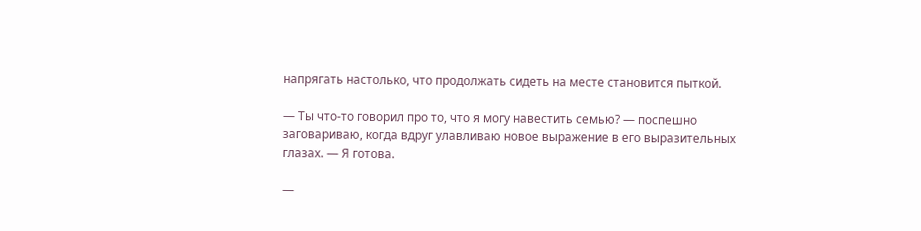напрягать настолько, что продолжать сидеть на месте становится пыткой.

— Ты что-то говорил про то, что я могу навестить семью? — поспешно заговариваю, когда вдруг улавливаю новое выражение в его выразительных глазах. — Я готова.

—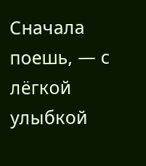Сначала поешь, — с лёгкой улыбкой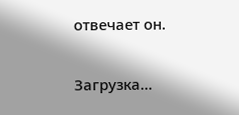отвечает он.

Загрузка...